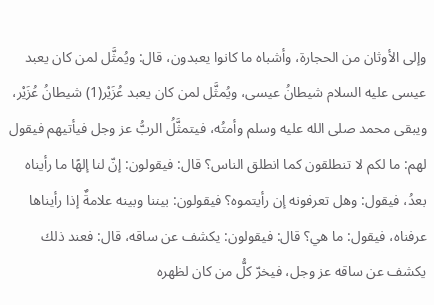وإلى الأوثان من الحجارة، وأشباه ما كانوا يعبدون، قال: ويُمثَّل لمن كان يعبد عيسى عليه السلام شيطانُ عيسى، ويُمثَّل لمن كان يعبد عُزَيْر(1) شيطانُ عُزَيْر، ويبقى محمد صلى الله عليه وسلم وأمتُه، فيتمثَّلُ الربُّ عز وجل فيأتيهم فيقول لهم: ما لكم لا تنطلقون كما انطلق الناس؟ قال: فيقولون: إنّ لنا إلهًا ما رأيناه بعدُ، فيقول: وهل تعرفونه إن رأيتموه؟ فيقولون: بيننا وبينه علامةٌ إذا رأيناها عرفناه، فيقول: ما هي؟ قال: فيقولون: يكشف عن ساقه، قال: فعند ذلك يكشف عن ساقه عز وجل، فيخرّ كلُّ من كان لظهره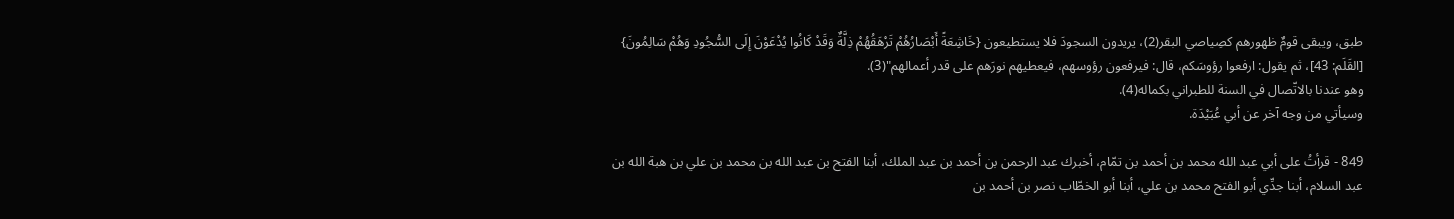طبق، ويبقى قومٌ ظهورهم كصِياصي البقر(2)، يريدون السجودَ فلا يستطيعون {خَاشِعَةً أَبْصَارُهُمْ تَرْهَقُهُمْ ذِلَّةٌ وَقَدْ كَانُوا يُدْعَوْنَ إِلَى السُّجُودِ وَهُمْ سَالِمُونَ} [القَلَم: 43]، ثم يقول: ارفعوا رؤوسَكم، قال: فيرفعون رؤوسهم، فيعطيهم نورَهم على قدر أعمالهم"(3).
وهو عندنا بالاتّصال في السنة للطبراني بكماله(4).
وسيأتي من وجه آخر عن أبي عُبَيْدَة.

849 - قرأتُ على أبي عبد الله محمد بن أحمد بن تمّام، أخبرك عبد الرحمن بن أحمد بن عبد الملك، أبنا الفتح بن عبد الله بن محمد بن علي بن هبة الله بن عبد السلام، أبنا جدِّي أبو الفتح محمد بن علي، أبنا أبو الخطّاب نصر بن أحمد بن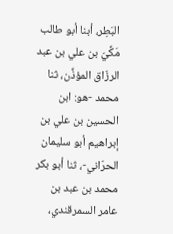البَطِر، أبنا أبو طالب مَكِّيّ بن علي بن عبد الرزّاق المؤذِّن، ثنا محمد -هو: ابن الحسين بن علي بن إبراهيم أبو سليمان الحرّاني-، ثنا أبو بكر محمد بن عبد بن عامر السمرقندي،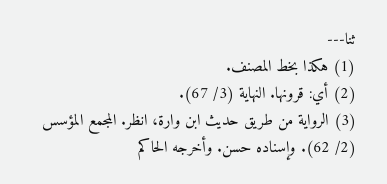ثنا---
(1) هكذا بخط المصنف.
(2) أي: قرونها. النهاية (3/ 67).
(3) الرواية من طريق حديث ابن وارة، انظر. المجمع المؤسس (2/ 62). وإسناده حسن. وأخرجه الحاكم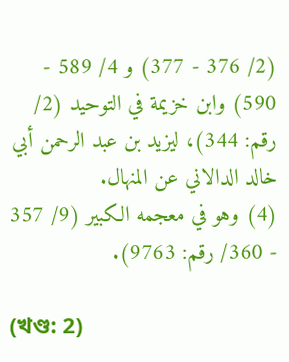(2/ 376 - 377) و 4/ 589 - 590) وابن خزيمة في التوحيد (2/ رقم: 344)، ليزيد بن عبد الرحمن أبي خالد الدالاني عن المنهال.
(4) وهو في معجمه الكبير (9/ 357 - 360/ رقم: 9763).

(খণ্ড: 2)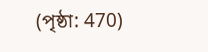(পৃষ্ঠা: 470)